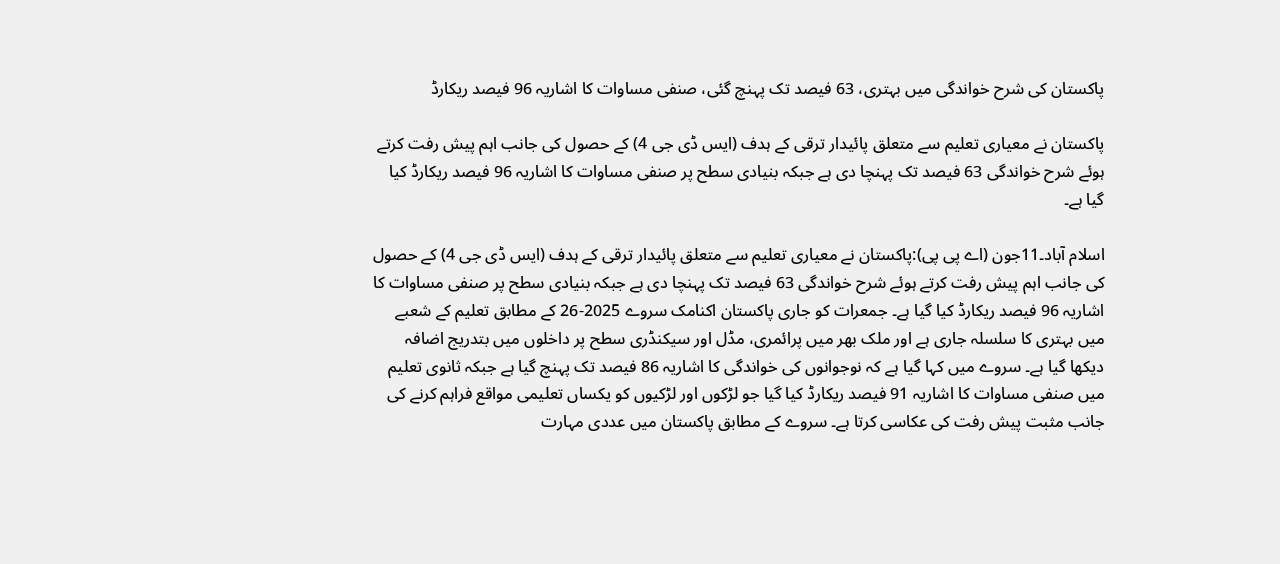پاکستان کی شرح خواندگی میں بہتری، 63 فیصد تک پہنچ گئی، صنفی مساوات کا اشاریہ 96 فیصد ریکارڈ

پاکستان نے معیاری تعلیم سے متعلق پائیدار ترقی کے ہدف (ایس ڈی جی 4) کے حصول کی جانب اہم پیش رفت کرتے ہوئے شرح خواندگی 63 فیصد تک پہنچا دی ہے جبکہ بنیادی سطح پر صنفی مساوات کا اشاریہ 96 فیصد ریکارڈ کیا گیا ہے۔

اسلام آباد۔11جون (اے پی پی):پاکستان نے معیاری تعلیم سے متعلق پائیدار ترقی کے ہدف (ایس ڈی جی 4) کے حصول کی جانب اہم پیش رفت کرتے ہوئے شرح خواندگی 63 فیصد تک پہنچا دی ہے جبکہ بنیادی سطح پر صنفی مساوات کا اشاریہ 96 فیصد ریکارڈ کیا گیا ہے۔ جمعرات کو جاری پاکستان اکنامک سروے 2025-26 کے مطابق تعلیم کے شعبے میں بہتری کا سلسلہ جاری ہے اور ملک بھر میں پرائمری، مڈل اور سیکنڈری سطح پر داخلوں میں بتدریج اضافہ دیکھا گیا ہے۔ سروے میں کہا گیا ہے کہ نوجوانوں کی خواندگی کا اشاریہ 86 فیصد تک پہنچ گیا ہے جبکہ ثانوی تعلیم میں صنفی مساوات کا اشاریہ 91 فیصد ریکارڈ کیا گیا جو لڑکوں اور لڑکیوں کو یکساں تعلیمی مواقع فراہم کرنے کی جانب مثبت پیش رفت کی عکاسی کرتا ہے۔ سروے کے مطابق پاکستان میں عددی مہارت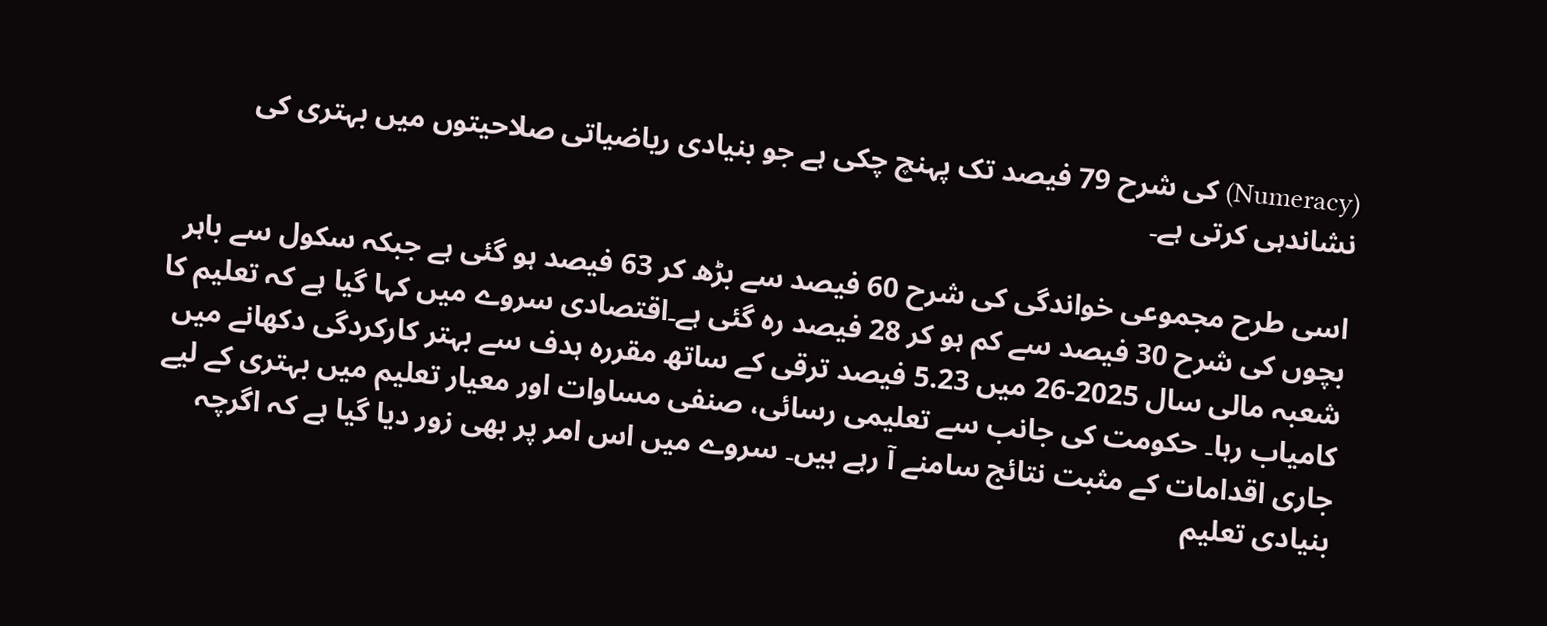(Numeracy) کی شرح 79 فیصد تک پہنچ چکی ہے جو بنیادی ریاضیاتی صلاحیتوں میں بہتری کی نشاندہی کرتی ہے۔

اسی طرح مجموعی خواندگی کی شرح 60 فیصد سے بڑھ کر 63 فیصد ہو گئی ہے جبکہ سکول سے باہر بچوں کی شرح 30 فیصد سے کم ہو کر 28 فیصد رہ گئی ہے۔اقتصادی سروے میں کہا گیا ہے کہ تعلیم کا شعبہ مالی سال 2025-26 میں 5.23 فیصد ترقی کے ساتھ مقررہ ہدف سے بہتر کارکردگی دکھانے میں کامیاب رہا۔ حکومت کی جانب سے تعلیمی رسائی، صنفی مساوات اور معیار تعلیم میں بہتری کے لیے جاری اقدامات کے مثبت نتائج سامنے آ رہے ہیں۔ سروے میں اس امر پر بھی زور دیا گیا ہے کہ اگرچہ بنیادی تعلیم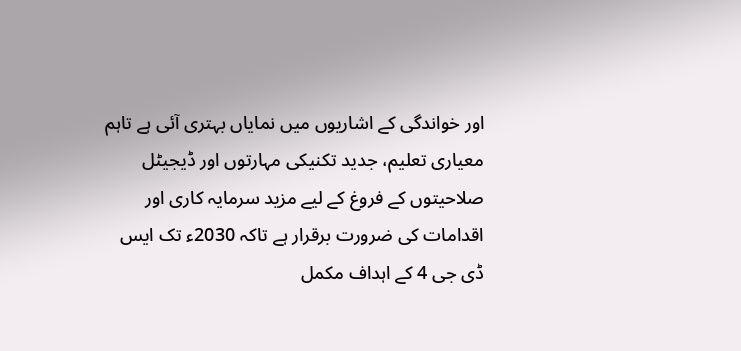اور خواندگی کے اشاریوں میں نمایاں بہتری آئی ہے تاہم معیاری تعلیم، جدید تکنیکی مہارتوں اور ڈیجیٹل صلاحیتوں کے فروغ کے لیے مزید سرمایہ کاری اور اقدامات کی ضرورت برقرار ہے تاکہ 2030ء تک ایس ڈی جی 4 کے اہداف مکمل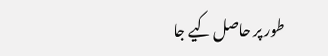طور پر حاصل کیے جا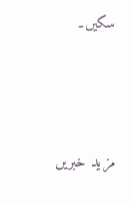سکیں۔



مزید خبریں